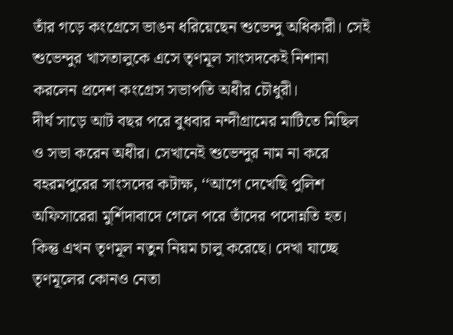তাঁর গড়ে কংগ্রেসে ভাঙন ধরিয়েছেন শুভেন্দু অধিকারী। সেই শুভেন্দুর খাসতালুকে এসে তৃণমূল সাংসদকেই নিশানা করলেন প্রদেশ কংগ্রেস সভাপতি অধীর চৌধুরী।
দীর্ঘ সাড়ে আট বছর পরে বুধবার নন্দীগ্রামের মাটিতে মিছিল ও সভা করেন অধীর। সেখানেই শুভেন্দুর নাম না করে বহরমপুরের সাংসদের কটাক্ষ, ‘‘আগে দেখেছি পুলিশ অফিসারেরা মুর্শিদাবাদে গেলে পরে তাঁদের পদোন্নতি হত। কিন্তু এখন তৃণমূল নতুন নিয়ম চালু করেছে। দেখা যাচ্ছে তৃণমূলের কোনও নেতা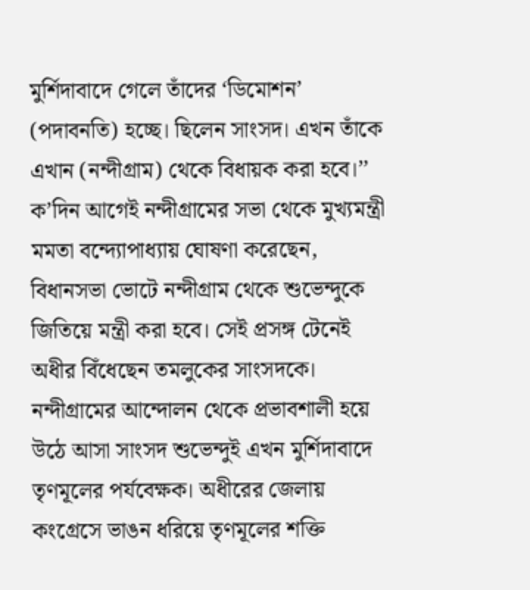মুর্শিদাবাদে গেলে তাঁদের ‘ডিমোশন’ (পদাবনতি) হচ্ছে। ছিলেন সাংসদ। এখন তাঁকে এখান (নন্দীগ্রাম) থেকে বিধায়ক করা হবে।’’
ক’দিন আগেই নন্দীগ্রামের সভা থেকে মুখ্যমন্ত্রী মমতা বন্দ্যোপাধ্যায় ঘোষণা করেছেন, বিধানসভা ভোটে নন্দীগ্রাম থেকে শুভেন্দুকে জিতিয়ে মন্ত্রী করা হবে। সেই প্রসঙ্গ টেনেই অধীর বিঁধেছেন তমলুকের সাংসদকে। নন্দীগ্রামের আন্দোলন থেকে প্রভাবশালী হয়ে উঠে আসা সাংসদ শুভেন্দুই এখন মুর্শিদাবাদে তৃণমূলের পর্যবেক্ষক। অধীরের জেলায় কংগ্রেসে ভাঙন ধরিয়ে তৃণমূলের শক্তি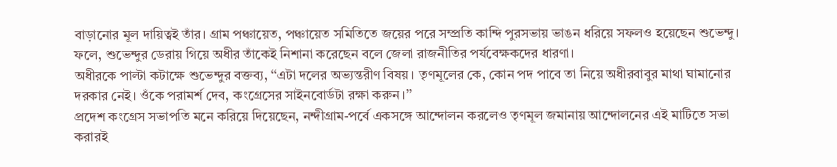বাড়ানোর মূল দায়িত্বই তাঁর। গ্রাম পঞ্চায়েত, পঞ্চায়েত সমিতিতে জয়ের পরে সম্প্রতি কান্দি পুরসভায় ভাঙন ধরিয়ে সফলও হয়েছেন শুভেন্দু। ফলে, শুভেন্দুর ডেরায় গিয়ে অধীর তাঁকেই নিশানা করেছেন বলে জেলা রাজনীতির পর্যবেক্ষকদের ধারণা।
অধীরকে পাল্টা কটাক্ষে শুভেন্দুর বক্তব্য, ‘‘এটা দলের অভ্যন্তরীণ বিষয়। তৃণমূলের কে, কোন পদ পাবে তা নিয়ে অধীরবাবুর মাথা ঘামানোর দরকার নেই। ওঁকে পরামর্শ দেব, কংগ্রেসের সাইনবোর্ডটা রক্ষা করুন।’’
প্রদেশ কংগ্রেস সভাপতি মনে করিয়ে দিয়েছেন, নন্দীগ্রাম-পর্বে একসঙ্গে আন্দোলন করলেও তৃণমূল জমানায় আন্দোলনের এই মাটিতে সভা করারই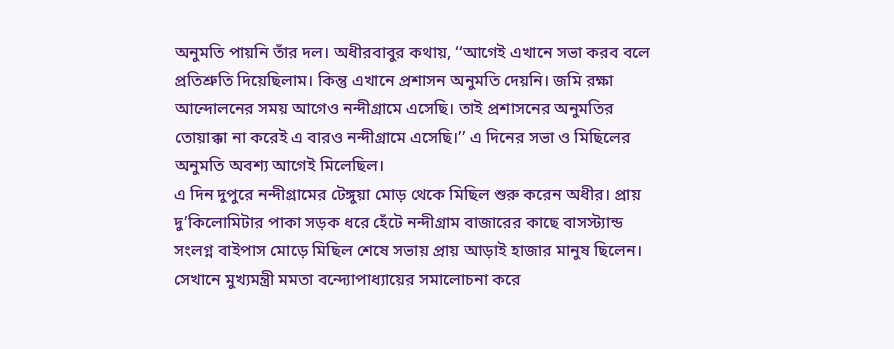অনুমতি পায়নি তাঁর দল। অধীরবাবুর কথায়, ‘‘আগেই এখানে সভা করব বলে প্রতিশ্রুতি দিয়েছিলাম। কিন্তু এখানে প্রশাসন অনুমতি দেয়নি। জমি রক্ষা আন্দোলনের সময় আগেও নন্দীগ্রামে এসেছি। তাই প্রশাসনের অনুমতির তোয়াক্কা না করেই এ বারও নন্দীগ্রামে এসেছি।’’ এ দিনের সভা ও মিছিলের অনুমতি অবশ্য আগেই মিলেছিল।
এ দিন দুপুরে নন্দীগ্রামের টেঙ্গুয়া মোড় থেকে মিছিল শুরু করেন অধীর। প্রায় দু’কিলোমিটার পাকা সড়ক ধরে হেঁটে নন্দীগ্রাম বাজারের কাছে বাসস্ট্যান্ড সংলগ্ন বাইপাস মোড়ে মিছিল শেষে সভায় প্রায় আড়াই হাজার মানুষ ছিলেন। সেখানে মুখ্যমন্ত্রী মমতা বন্দ্যোপাধ্যায়ের সমালোচনা করে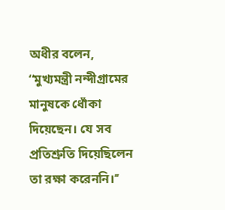অধীর বলেন, ‘‘মুখ্যমন্ত্রী নন্দীগ্রামের মানুষকে ধোঁকা দিয়েছেন। যে সব প্রতিশ্রুতি দিয়েছিলেন তা রক্ষা করেননি।’’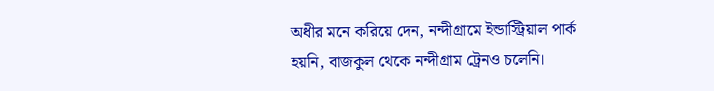অধীর মনে করিয়ে দেন, নন্দীগ্রামে ইন্ডাস্ট্রিয়াল পার্ক হয়নি, বাজকুল থেকে নন্দীগ্রাম ট্রেনও চলেনি।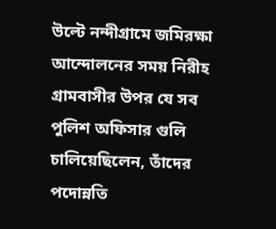উল্টে নন্দীগ্রামে জমিরক্ষা আন্দোলনের সময় নিরীহ গ্রামবাসীর উপর যে সব পুলিশ অফিসার গুলি চালিয়েছিলেন, তাঁদের পদোন্নতি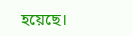হয়েছে।